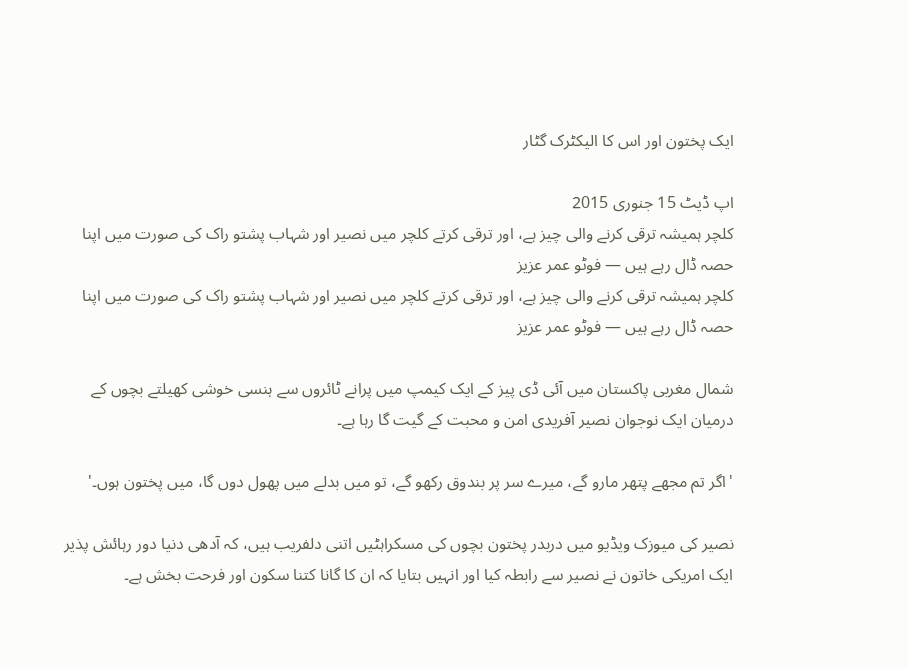ایک پختون اور اس کا الیکٹرک گٹار

اپ ڈیٹ 15 جنوری 2015
کلچر ہمیشہ ترقی کرنے والی چیز ہے، اور ترقی کرتے کلچر میں نصیر اور شہاب پشتو راک کی صورت میں اپنا حصہ ڈال رہے ہیں — فوٹو عمر عزیز
کلچر ہمیشہ ترقی کرنے والی چیز ہے، اور ترقی کرتے کلچر میں نصیر اور شہاب پشتو راک کی صورت میں اپنا حصہ ڈال رہے ہیں — فوٹو عمر عزیز

شمال مغربی پاکستان میں آئی ڈی پیز کے ایک کیمپ میں پرانے ٹائروں سے ہنسی خوشی کھیلتے بچوں کے درمیان ایک نوجوان نصیر آفریدی امن و محبت کے گیت گا رہا ہے۔

'اگر تم مجھے پتھر مارو گے، میرے سر پر بندوق رکھو گے، تو میں بدلے میں پھول دوں گا، میں پختون ہوں۔'

نصیر کی میوزک ویڈیو میں دربدر پختون بچوں کی مسکراہٹیں اتنی دلفریب ہیں، کہ آدھی دنیا دور رہائش پذیر ایک امریکی خاتون نے نصیر سے رابطہ کیا اور انہیں بتایا کہ ان کا گانا کتنا سکون اور فرحت بخش ہے۔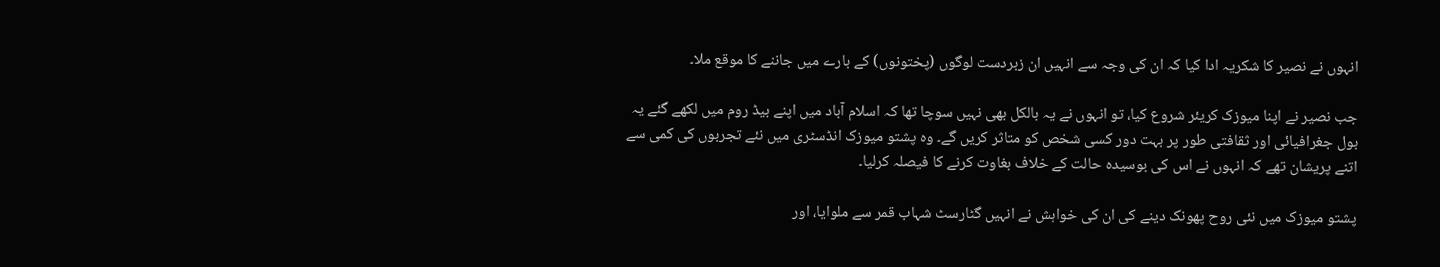انہوں نے نصیر کا شکریہ ادا کیا کہ ان کی وجہ سے انہیں ان زبردست لوگوں (پختونوں) کے بارے میں جاننے کا موقع ملا۔

جب نصیر نے اپنا میوزک کریئر شروع کیا، تو انہوں نے یہ بالکل بھی نہیں سوچا تھا کہ اسلام آباد میں اپنے بیڈ روم میں لکھے گئے یہ بول جغرافیائی اور ثقافتی طور پر بہت دور کسی شخص کو متاثر کریں گے۔ وہ پشتو میوزک انڈسٹری میں نئے تجربوں کی کمی سے اتنے پریشان تھے کہ انہوں نے اس کی بوسیدہ حالت کے خلاف بغاوت کرنے کا فیصلہ کرلیا۔

پشتو میوزک میں نئی روح پھونک دینے کی ان کی خواہش نے انہیں گٹارسٹ شہاب قمر سے ملوایا، اور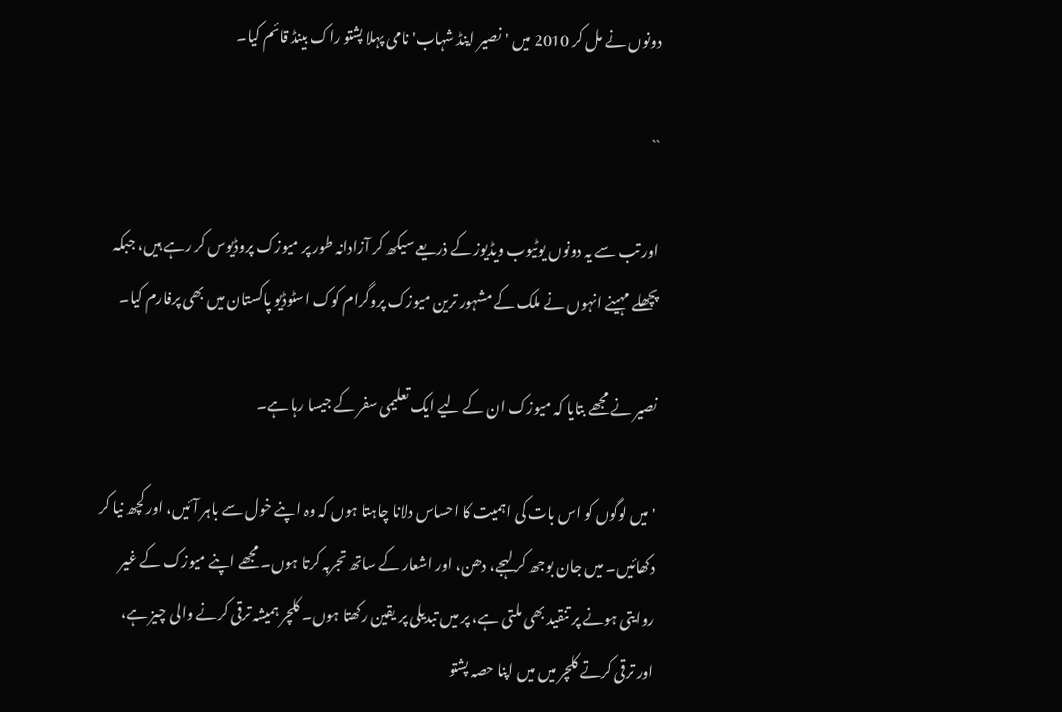دونوں نے مل کر 2010 میں 'نصیر اینڈ شہاب' نامی پہلا پشتو راک بینڈ قائم کیا۔

``

اور تب سے یہ دونوں یوٹیوب ویڈیوز کے ذریعے سیکھ کر آزادانہ طور پر میوزک پروڈیوس کر رہے ہیں، جبکہ پچھلے مہینے انہوں نے ملک کے مشہور ترین میوزک پروگرام کوک اسٹوڈیو پاکستان میں بھی پرفارم کیا۔

نصیر نے مجھے بتایا کہ میوزک ان کے لیے ایک تعلیمی سفر کے جیسا رہا ہے۔

'میں لوگوں کو اس بات کی اہمیت کا احساس دلانا چاہتا ہوں کہ وہ اپنے خول سے باہر آئیں، اور کچھ نیا کر دکھائیں۔ میں جان بوجھ کر لہجے، دھن، اور اشعار کے ساتھ تجربہ کرتا ہوں۔ مجھے اپنے میوزک کے غیر روایتی ہونے پر تنقید بھی ملتی ہے، پر میں تبدیلی پر یقین رکھتا ہوں۔ کلچر ہمیشہ ترقی کرنے والی چیز ہے، اور ترقی کرتے کلچر میں میں اپنا حصہ پشتو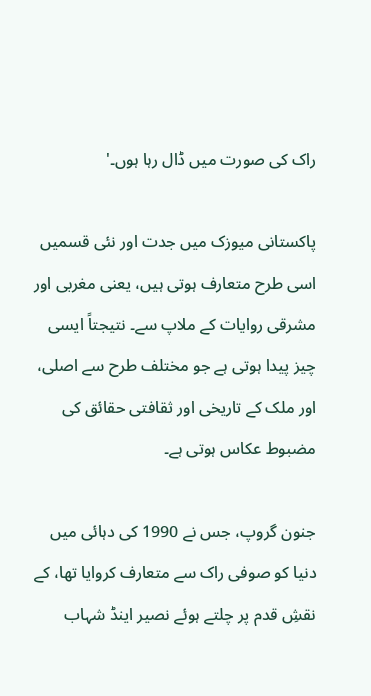راک کی صورت میں ڈال رہا ہوں۔'

پاکستانی میوزک میں جدت اور نئی قسمیں اسی طرح متعارف ہوتی ہیں، یعنی مغربی اور مشرقی روایات کے ملاپ سے۔ نتیجتاً ایسی چیز پیدا ہوتی ہے جو مختلف طرح سے اصلی، اور ملک کے تاریخی اور ثقافتی حقائق کی مضبوط عکاس ہوتی ہے۔

جنون گروپ، جس نے 1990 کی دہائی میں دنیا کو صوفی راک سے متعارف کروایا تھا، کے نقشِ قدم پر چلتے ہوئے نصیر اینڈ شہاب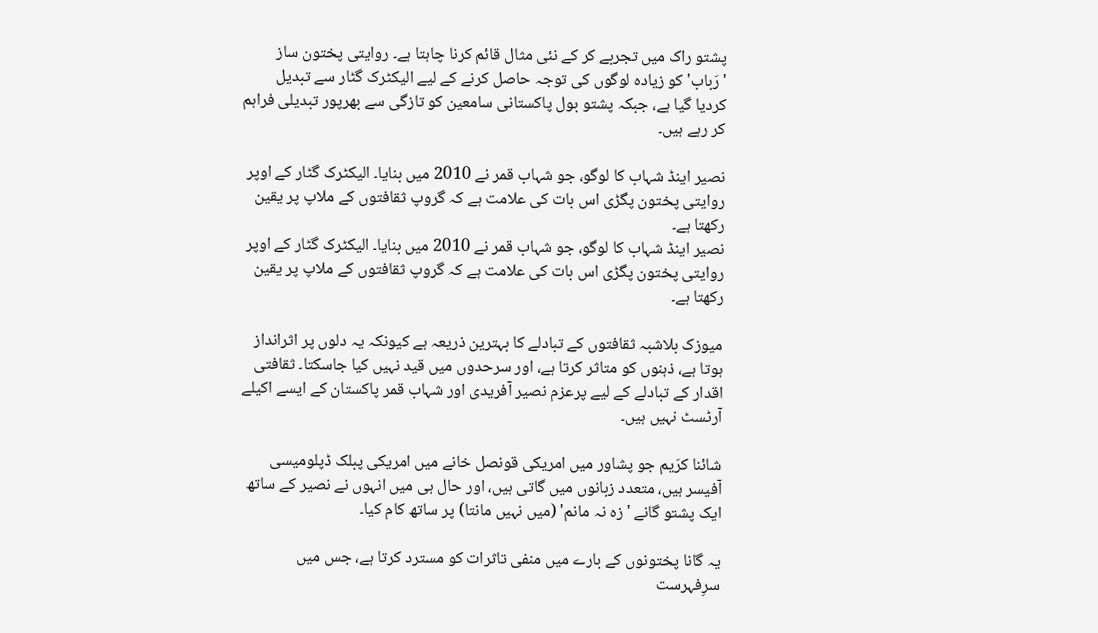پشتو راک میں تجربے کر کے نئی مثال قائم کرنا چاہتا ہے۔ روایتی پختون ساز 'رَباب' کو زیادہ لوگوں کی توجہ حاصل کرنے کے لیے الیکٹرک گٹار سے تبدیل کردیا گیا ہے، جبکہ پشتو بول پاکستانی سامعین کو تازگی سے بھرپور تبدیلی فراہم کر رہے ہیں۔

نصیر اینڈ شہاب کا لوگو، جو شہاب قمر نے 2010 میں بنایا۔ الیکٹرک گٹار کے اوپر روایتی پختون پگڑی اس بات کی علامت ہے کہ گروپ ثقافتوں کے ملاپ پر یقین رکھتا ہے۔
نصیر اینڈ شہاب کا لوگو، جو شہاب قمر نے 2010 میں بنایا۔ الیکٹرک گٹار کے اوپر روایتی پختون پگڑی اس بات کی علامت ہے کہ گروپ ثقافتوں کے ملاپ پر یقین رکھتا ہے۔

میوزک بلاشبہ ثقافتوں کے تبادلے کا بہترین ذریعہ ہے کیونکہ یہ دلوں پر اثرانداز ہوتا ہے، ذہنوں کو متاثر کرتا ہے، اور سرحدوں میں قید نہیں کیا جاسکتا۔ ثقافتی اقدار کے تبادلے کے لیے پرعزم نصیر آفریدی اور شہاب قمر پاکستان کے ایسے اکیلے آرٹسٹ نہیں ہیں۔

شائنا کرَیم جو پشاور میں امریکی قونصل خانے میں امریکی پبلک ڈپلومیسی آفیسر ہیں، متعدد زبانوں میں گاتی ہیں، اور حال ہی میں انہوں نے نصیر کے ساتھ ایک پشتو گانے 'زہ نہ مانم' (میں نہیں مانتا) پر ساتھ کام کیا۔

یہ گانا پختونوں کے بارے میں منفی تاثرات کو مسترد کرتا ہے، جس میں سرِفہرست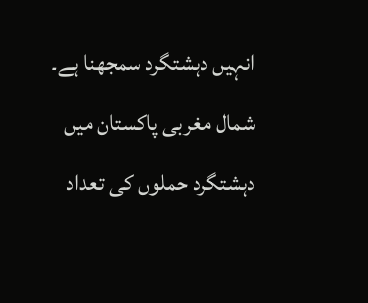انہیں دہشتگرد سمجھنا ہے۔ شمال مغربی پاکستان میں دہشتگرد حملوں کی تعداد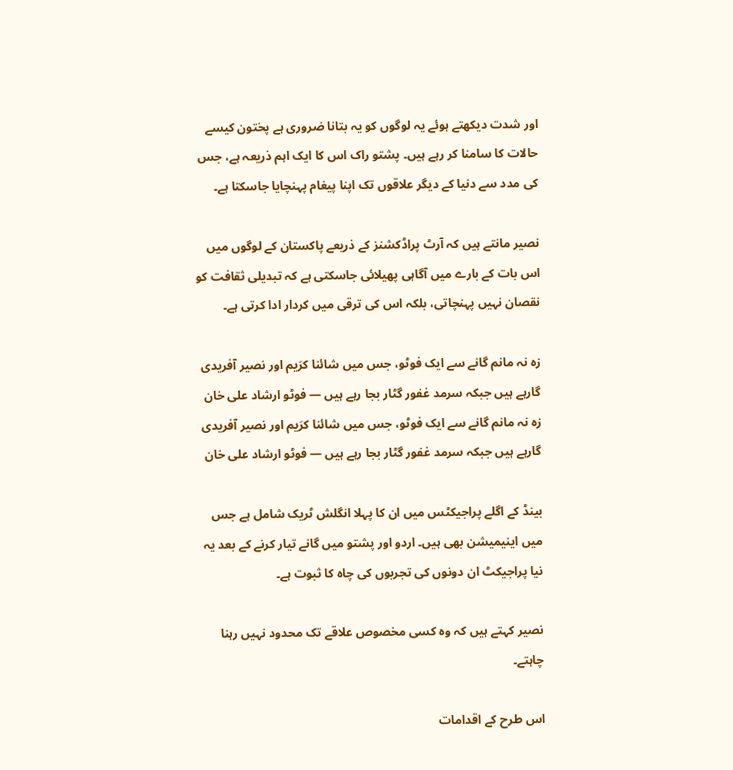اور شدت دیکھتے ہوئے یہ لوگوں کو یہ بتانا ضروری ہے پختون کیسے حالات کا سامنا کر رہے ہیں۔ پشتو راک اس کا ایک اہم ذریعہ ہے، جس کی مدد سے دنیا کے دیگر علاقوں تک اپنا پیغام پہنچایا جاسکتا ہے۔

نصیر مانتے ہیں کہ آرٹ پراڈکشنز کے ذریعے پاکستان کے لوگوں میں اس بات کے بارے میں آگاہی پھیلائی جاسکتی ہے کہ تبدیلی ثقافت کو نقصان نہیں پہنچاتی، بلکہ اس کی ترقی میں کردار ادا کرتی ہے۔

زہ نہ مانم گانے سے ایک فوٹو، جس میں شائنا کرَیم اور نصیر آفریدی گارہے ہیں جبکہ سرمد غفور گٹار بجا رہے ہیں — فوٹو ارشاد علی خان
زہ نہ مانم گانے سے ایک فوٹو، جس میں شائنا کرَیم اور نصیر آفریدی گارہے ہیں جبکہ سرمد غفور گٹار بجا رہے ہیں — فوٹو ارشاد علی خان

بینڈ کے اگلے پراجیکٹس میں ان کا پہلا انگلش ٹریک شامل ہے جس میں اینیمیشن بھی ہیں۔ اردو اور پشتو میں گانے تیار کرنے کے بعد یہ نیا پراجیکٹ ان دونوں کی تجربوں کی چاہ کا ثبوت ہے۔

نصیر کہتے ہیں کہ وہ کسی مخصوص علاقے تک محدود نہیں رہنا چاہتے۔

اس طرح کے اقدامات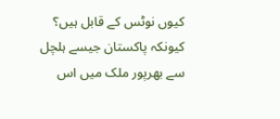کیوں نوٹس کے قابل ہیں؟ کیونکہ پاکستان جیسے ہلچل سے بھرپور ملک میں اس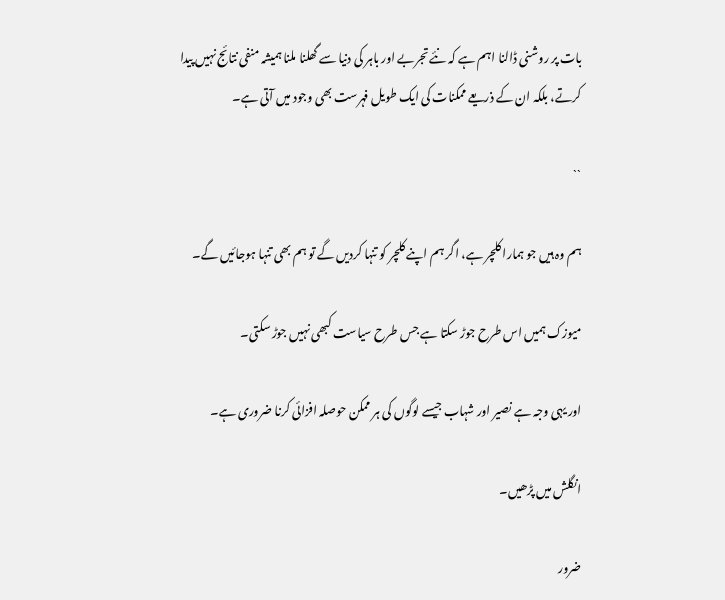بات پر روشنی ڈالنا اہم ہے کہ نئے تجربے اور باہر کی دنیا سے گھلنا ملنا ہمیشہ منفی نتائج نہیں پیدا کرتے، بلکہ ان کے ذریعے ممکنات کی ایک طویل فہرست بھی وجود میں آتی ہے۔

``

ہم وہ ہیں جو ہمارا کلچر ہے، اگر ہم اپنے کلچر کو تنہا کردیں گے تو ہم بھی تنہا ہوجائیں گے۔

میوزک ہمیں اس طرح جوڑ سکتا ہے جس طرح سیاست کبھی نہیں جوڑ سکتی۔

اور یہی وجہ ہے نصیر اور شہاب جیسے لوگوں کی ہر ممکن حوصلہ افزائی کرنا ضروری ہے۔

انگلش میں پڑھیں۔

ضرور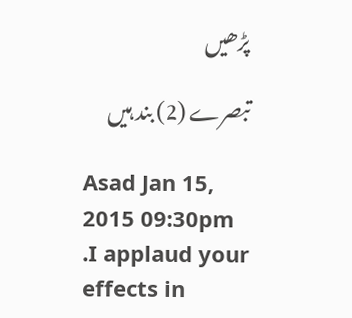پڑھیں

تبصرے (2) بند ہیں

Asad Jan 15, 2015 09:30pm
.I applaud your effects in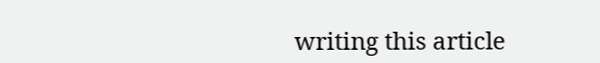writing this article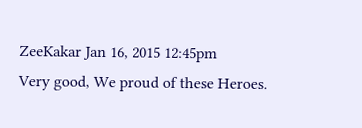ZeeKakar Jan 16, 2015 12:45pm
Very good, We proud of these Heroes.